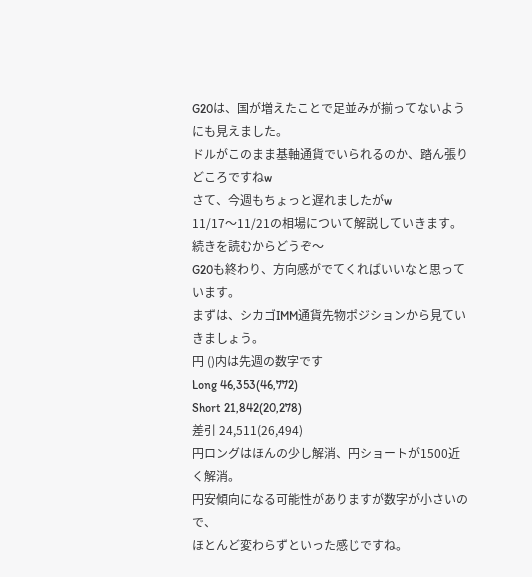G20は、国が増えたことで足並みが揃ってないようにも見えました。
ドルがこのまま基軸通貨でいられるのか、踏ん張りどころですねw
さて、今週もちょっと遅れましたがw
11/17〜11/21の相場について解説していきます。
続きを読むからどうぞ〜
G20も終わり、方向感がでてくればいいなと思っています。
まずは、シカゴIMM通貨先物ポジションから見ていきましょう。
円 ()内は先週の数字です
Long 46,353(46,772)
Short 21,842(20,278)
差引 24,511(26,494)
円ロングはほんの少し解消、円ショートが1500近く解消。
円安傾向になる可能性がありますが数字が小さいので、
ほとんど変わらずといった感じですね。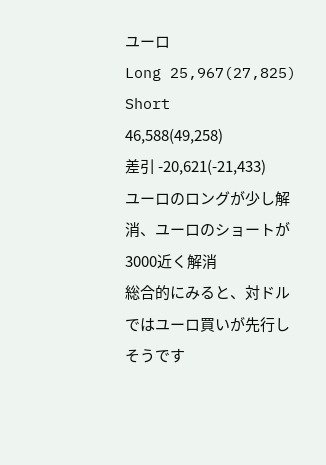ユーロ
Long 25,967(27,825)
Short 46,588(49,258)
差引 -20,621(-21,433)
ユーロのロングが少し解消、ユーロのショートが3000近く解消
総合的にみると、対ドルではユーロ買いが先行しそうです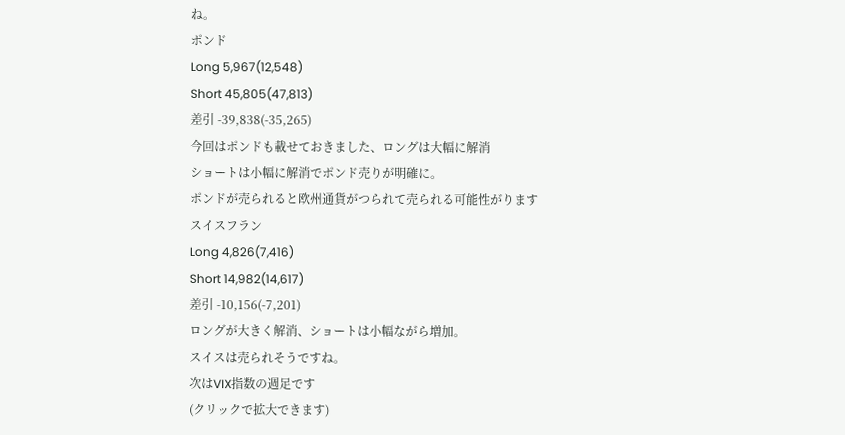ね。
ポンド
Long 5,967(12,548)
Short 45,805(47,813)
差引 -39,838(-35,265)
今回はポンドも載せておきました、ロングは大幅に解消
ショートは小幅に解消でポンド売りが明確に。
ポンドが売られると欧州通貨がつられて売られる可能性がります
スイスフラン
Long 4,826(7,416)
Short 14,982(14,617)
差引 -10,156(-7,201)
ロングが大きく解消、ショートは小幅ながら増加。
スイスは売られそうですね。
次はVIX指数の週足です
(クリックで拡大できます)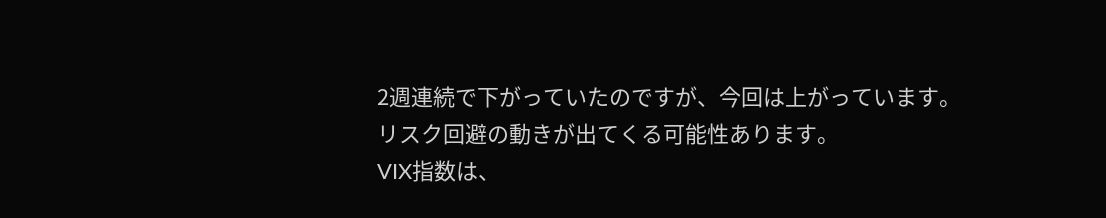2週連続で下がっていたのですが、今回は上がっています。
リスク回避の動きが出てくる可能性あります。
VIX指数は、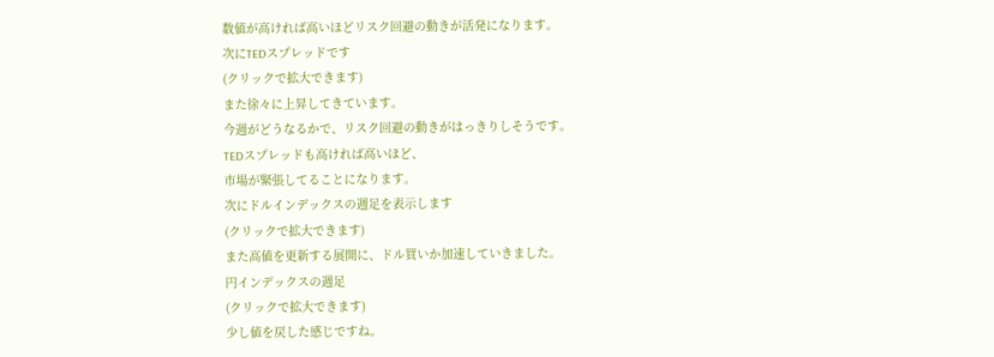数値が高ければ高いほどリスク回避の動きが活発になります。
次にTEDスプレッドです
(クリックで拡大できます)
また徐々に上昇してきています。
今週がどうなるかで、リスク回避の動きがはっきりしそうです。
TEDスプレッドも高ければ高いほど、
市場が緊張してることになります。
次にドルインデックスの週足を表示します
(クリックで拡大できます)
また高値を更新する展開に、ドル買いか加速していきました。
円インデックスの週足
(クリックで拡大できます)
少し値を戻した感じですね。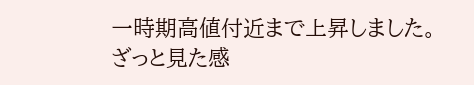一時期高値付近まで上昇しました。
ざっと見た感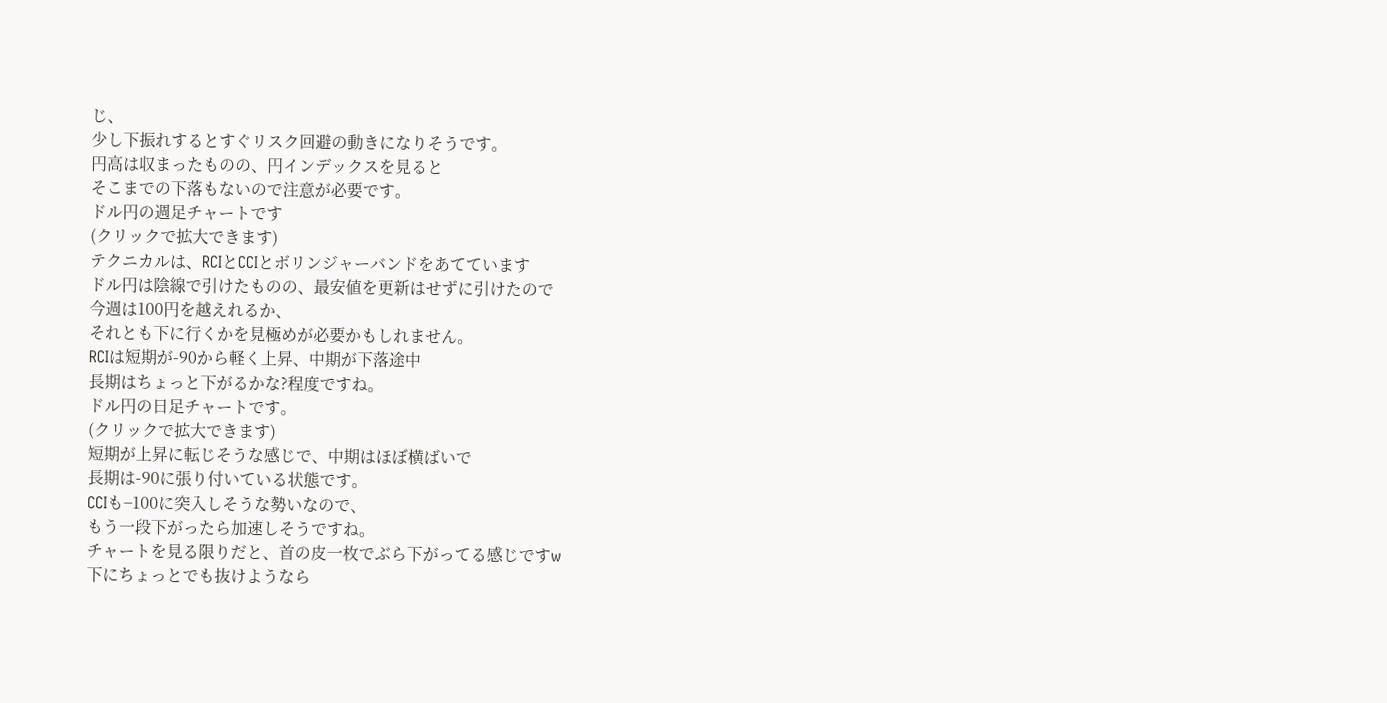じ、
少し下振れするとすぐリスク回避の動きになりそうです。
円高は収まったものの、円インデックスを見ると
そこまでの下落もないので注意が必要です。
ドル円の週足チャートです
(クリックで拡大できます)
テクニカルは、RCIとCCIとボリンジャーバンドをあてています
ドル円は陰線で引けたものの、最安値を更新はせずに引けたので
今週は100円を越えれるか、
それとも下に行くかを見極めが必要かもしれません。
RCIは短期が-90から軽く上昇、中期が下落途中
長期はちょっと下がるかな?程度ですね。
ドル円の日足チャートです。
(クリックで拡大できます)
短期が上昇に転じそうな感じで、中期はほぼ横ばいで
長期は-90に張り付いている状態です。
CCIも−100に突入しそうな勢いなので、
もう一段下がったら加速しそうですね。
チャートを見る限りだと、首の皮一枚でぶら下がってる感じですw
下にちょっとでも抜けようなら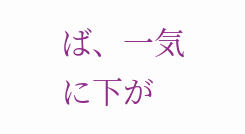ば、一気に下が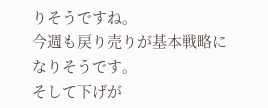りそうですね。
今週も戻り売りが基本戦略になりそうです。
そして下げが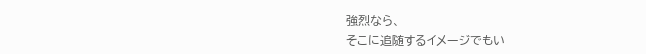強烈なら、
そこに追随するイメージでもい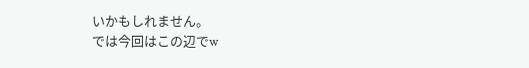いかもしれません。
では今回はこの辺でw